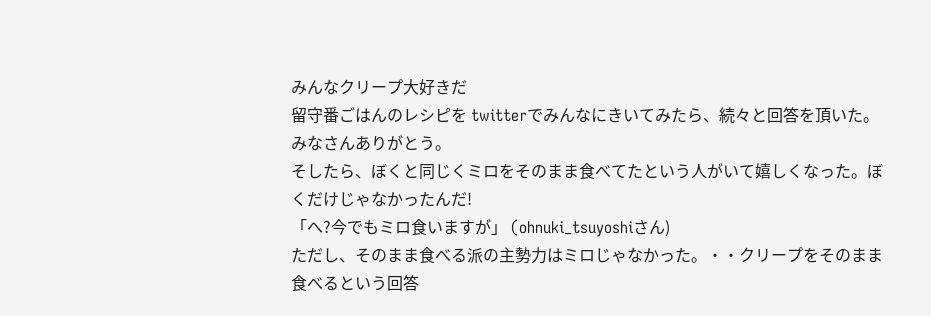みんなクリープ大好きだ
留守番ごはんのレシピを twitterでみんなにきいてみたら、続々と回答を頂いた。みなさんありがとう。
そしたら、ぼくと同じくミロをそのまま食べてたという人がいて嬉しくなった。ぼくだけじゃなかったんだ!
「へ?今でもミロ食いますが」 (ohnuki_tsuyoshiさん)
ただし、そのまま食べる派の主勢力はミロじゃなかった。・・クリープをそのまま食べるという回答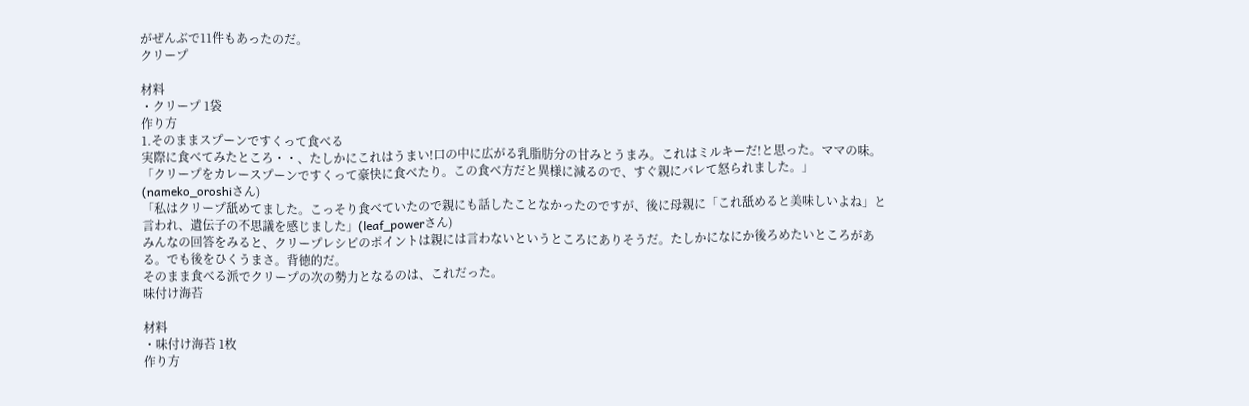がぜんぶで11件もあったのだ。
クリープ

材料
・クリープ 1袋
作り方
1.そのままスプーンですくって食べる
実際に食べてみたところ・・、たしかにこれはうまい!口の中に広がる乳脂肪分の甘みとうまみ。これはミルキーだ!と思った。ママの味。
「クリープをカレースプーンですくって豪快に食べたり。この食べ方だと異様に減るので、すぐ親にバレて怒られました。」(nameko_oroshiさん)
「私はクリープ舐めてました。こっそり食べていたので親にも話したことなかったのですが、後に母親に「これ舐めると美味しいよね」と言われ、遺伝子の不思議を感じました」(leaf_powerさん)
みんなの回答をみると、クリープレシピのポイントは親には言わないというところにありそうだ。たしかになにか後ろめたいところがある。でも後をひくうまさ。背徳的だ。
そのまま食べる派でクリープの次の勢力となるのは、これだった。
味付け海苔

材料
・味付け海苔 1枚
作り方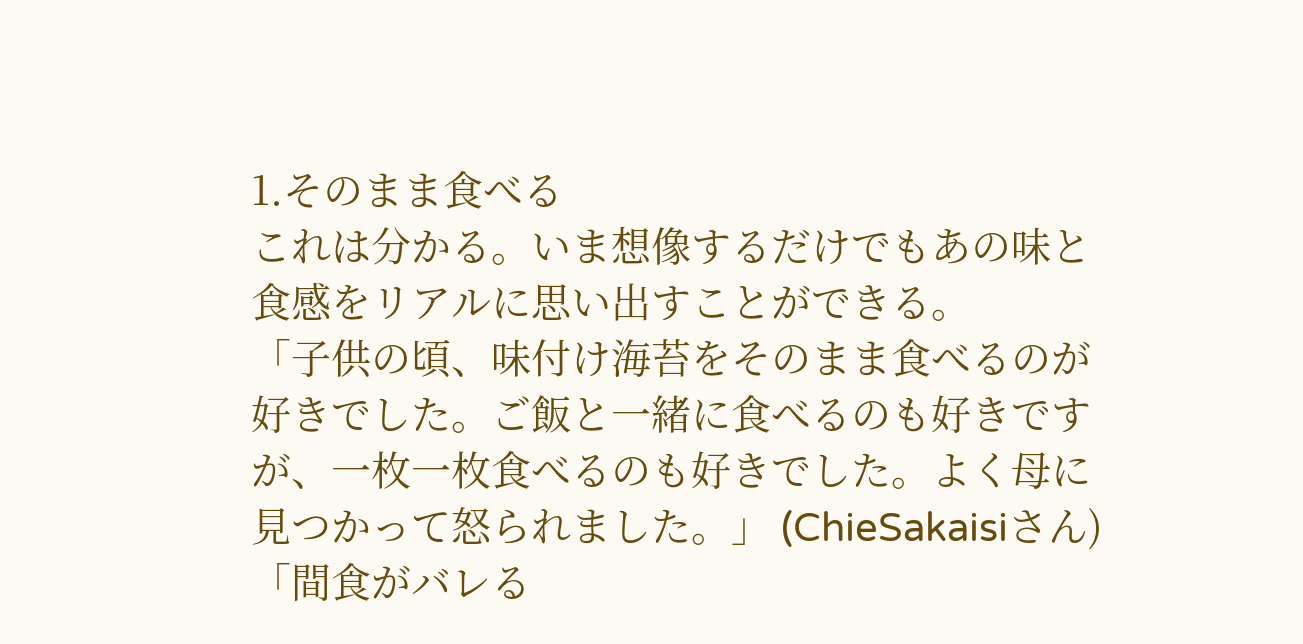1.そのまま食べる
これは分かる。いま想像するだけでもあの味と食感をリアルに思い出すことができる。
「子供の頃、味付け海苔をそのまま食べるのが好きでした。ご飯と一緒に食べるのも好きですが、一枚一枚食べるのも好きでした。よく母に見つかって怒られました。」 (ChieSakaisiさん)
「間食がバレる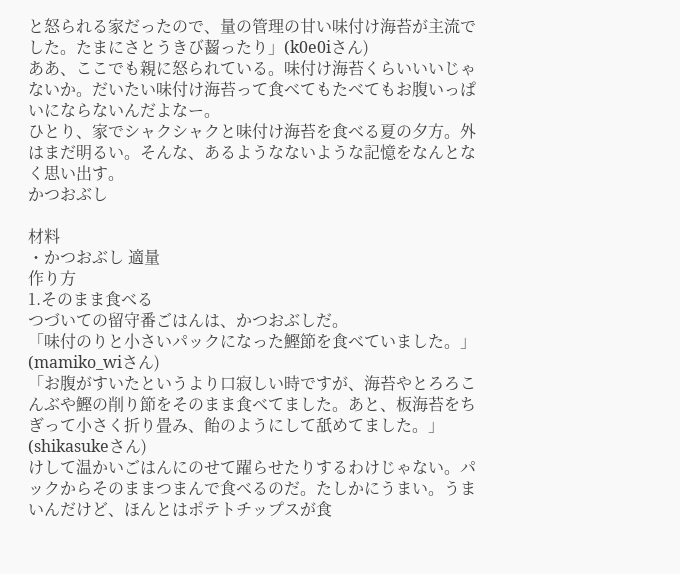と怒られる家だったので、量の管理の甘い味付け海苔が主流でした。たまにさとうきび齧ったり」(k0e0iさん)
ああ、ここでも親に怒られている。味付け海苔くらいいいじゃないか。だいたい味付け海苔って食べてもたべてもお腹いっぱいにならないんだよなー。
ひとり、家でシャクシャクと味付け海苔を食べる夏の夕方。外はまだ明るい。そんな、あるようなないような記憶をなんとなく思い出す。
かつおぶし

材料
・かつおぶし 適量
作り方
1.そのまま食べる
つづいての留守番ごはんは、かつおぶしだ。
「味付のりと小さいパックになった鰹節を食べていました。」 (mamiko_wiさん)
「お腹がすいたというより口寂しい時ですが、海苔やとろろこんぶや鰹の削り節をそのまま食べてました。あと、板海苔をちぎって小さく折り畳み、飴のようにして舐めてました。」(shikasukeさん)
けして温かいごはんにのせて躍らせたりするわけじゃない。パックからそのままつまんで食べるのだ。たしかにうまい。うまいんだけど、ほんとはポテトチップスが食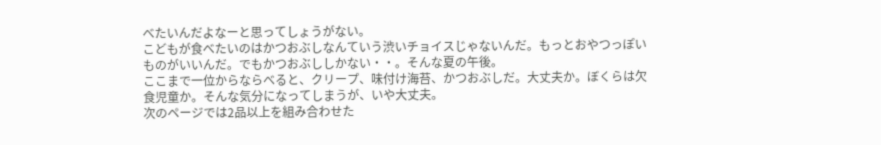べたいんだよなーと思ってしょうがない。
こどもが食べたいのはかつおぶしなんていう渋いチョイスじゃないんだ。もっとおやつっぽいものがいいんだ。でもかつおぶししかない・・。そんな夏の午後。
ここまで一位からならべると、クリープ、味付け海苔、かつおぶしだ。大丈夫か。ぼくらは欠食児童か。そんな気分になってしまうが、いや大丈夫。
次のページでは2品以上を組み合わせた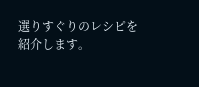選りすぐりのレシピを紹介します。